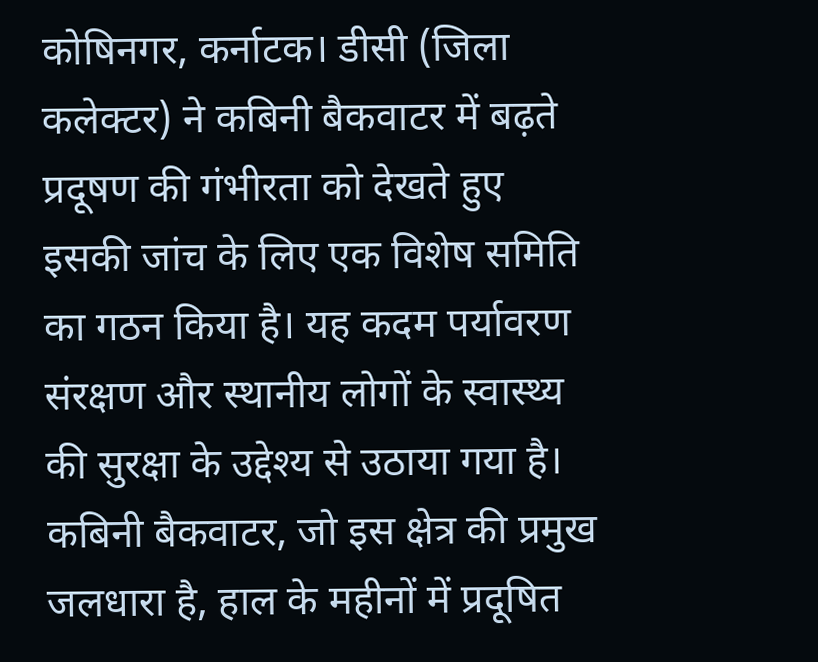कोषिनगर, कर्नाटक। डीसी (जिला कलेक्टर) ने कबिनी बैकवाटर में बढ़ते प्रदूषण की गंभीरता को देखते हुए इसकी जांच के लिए एक विशेष समिति का गठन किया है। यह कदम पर्यावरण संरक्षण और स्थानीय लोगों के स्वास्थ्य की सुरक्षा के उद्देश्य से उठाया गया है।
कबिनी बैकवाटर, जो इस क्षेत्र की प्रमुख जलधारा है, हाल के महीनों में प्रदूषित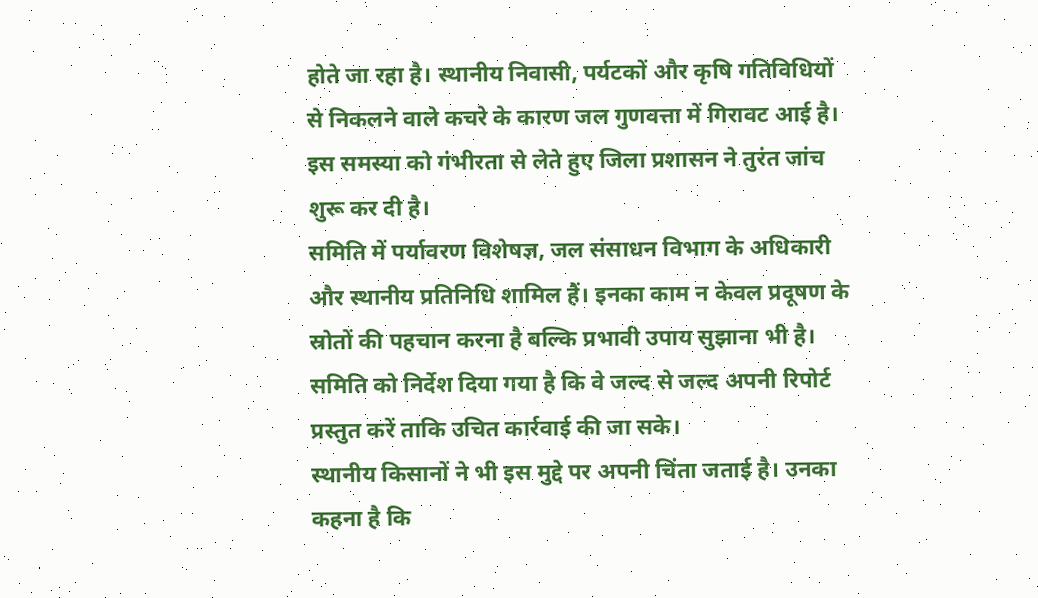होते जा रहा है। स्थानीय निवासी, पर्यटकों और कृषि गतिविधियों से निकलने वाले कचरे के कारण जल गुणवत्ता में गिरावट आई है। इस समस्या को गंभीरता से लेते हुए जिला प्रशासन ने तुरंत जांच शुरू कर दी है।
समिति में पर्यावरण विशेषज्ञ, जल संसाधन विभाग के अधिकारी और स्थानीय प्रतिनिधि शामिल हैं। इनका काम न केवल प्रदूषण के स्रोतों की पहचान करना है बल्कि प्रभावी उपाय सुझाना भी है। समिति को निर्देश दिया गया है कि वे जल्द से जल्द अपनी रिपोर्ट प्रस्तुत करें ताकि उचित कार्रवाई की जा सके।
स्थानीय किसानों ने भी इस मुद्दे पर अपनी चिंता जताई है। उनका कहना है कि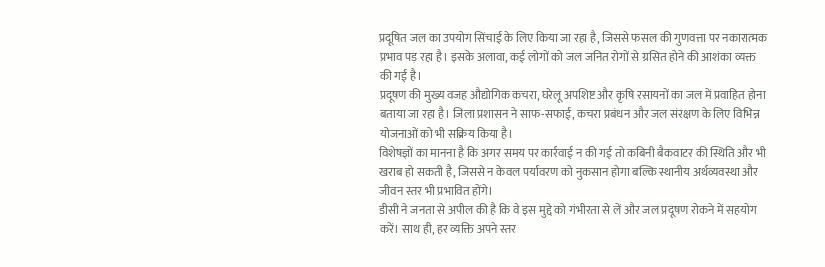प्रदूषित जल का उपयोग सिंचाई के लिए किया जा रहा है, जिससे फसल की गुणवत्ता पर नकारात्मक प्रभाव पड़ रहा है। इसके अलावा, कई लोगों को जल जनित रोगों से ग्रसित होने की आशंका व्यक्त की गई है।
प्रदूषण की मुख्य वजह औद्योगिक कचरा, घरेलू अपशिष्ट और कृषि रसायनों का जल में प्रवाहित होना बताया जा रहा है। जिला प्रशासन ने साफ-सफाई, कचरा प्रबंधन और जल संरक्षण के लिए विभिन्न योजनाओं को भी सक्रिय किया है।
विशेषज्ञों का मानना है कि अगर समय पर कार्रवाई न की गई तो कबिनी बैकवाटर की स्थिति और भी खराब हो सकती है, जिससे न केवल पर्यावरण को नुकसान होगा बल्कि स्थानीय अर्थव्यवस्था और जीवन स्तर भी प्रभावित होंगे।
डीसी ने जनता से अपील की है कि वे इस मुद्दे को गंभीरता से लें और जल प्रदूषण रोकने में सहयोग करें। साथ ही, हर व्यक्ति अपने स्तर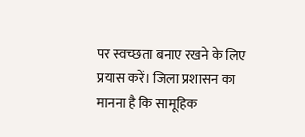पर स्वच्छता बनाए रखने के लिए प्रयास करें। जिला प्रशासन का मानना है कि सामूहिक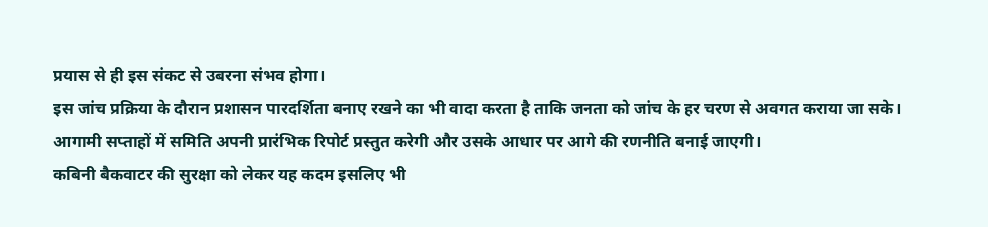प्रयास से ही इस संकट से उबरना संभव होगा।
इस जांच प्रक्रिया के दौरान प्रशासन पारदर्शिता बनाए रखने का भी वादा करता है ताकि जनता को जांच के हर चरण से अवगत कराया जा सके। आगामी सप्ताहों में समिति अपनी प्रारंभिक रिपोर्ट प्रस्तुत करेगी और उसके आधार पर आगे की रणनीति बनाई जाएगी।
कबिनी बैकवाटर की सुरक्षा को लेकर यह कदम इसलिए भी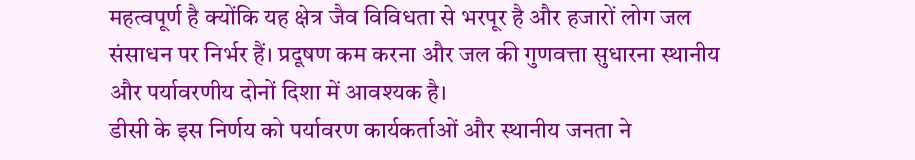महत्वपूर्ण है क्योंकि यह क्षेत्र जैव विविधता से भरपूर है और हजारों लोग जल संसाधन पर निर्भर हैं। प्रदूषण कम करना और जल की गुणवत्ता सुधारना स्थानीय और पर्यावरणीय दोनों दिशा में आवश्यक है।
डीसी के इस निर्णय को पर्यावरण कार्यकर्ताओं और स्थानीय जनता ने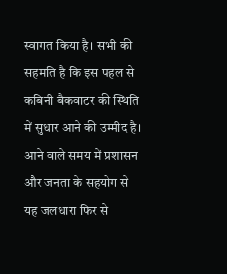स्वागत किया है। सभी की सहमति है कि इस पहल से कबिनी बैकवाटर की स्थिति में सुधार आने की उम्मीद है। आने वाले समय में प्रशासन और जनता के सहयोग से यह जलधारा फिर से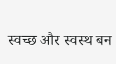स्वच्छ और स्वस्थ बन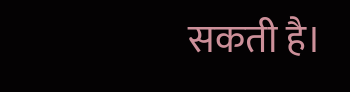सकती है।